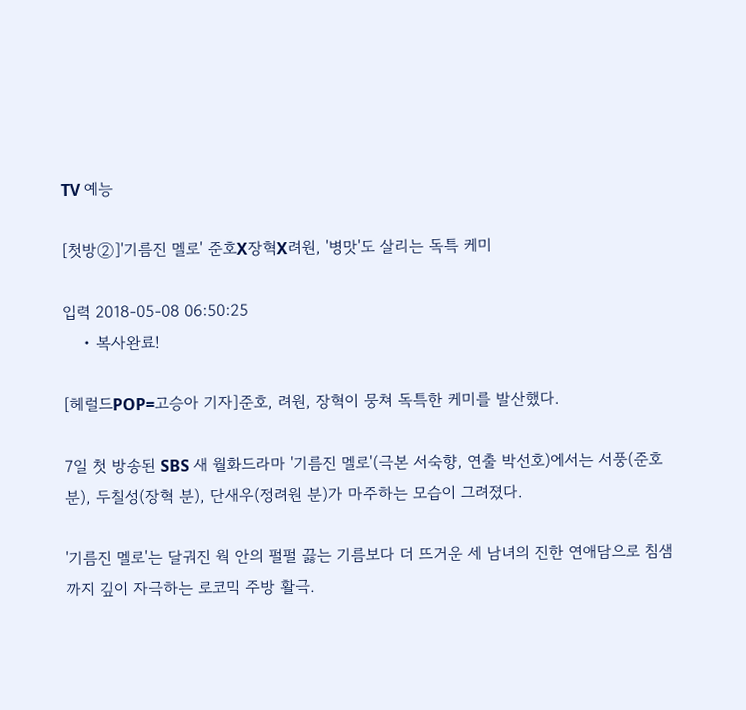TV 예능

[첫방②]'기름진 멜로' 준호X장혁X려원, '병맛'도 살리는 독특 케미

입력 2018-05-08 06:50:25
    • 복사완료!

[헤럴드POP=고승아 기자]준호, 려원, 장혁이 뭉쳐 독특한 케미를 발산했다.

7일 첫 방송된 SBS 새 월화드라마 '기름진 멜로'(극본 서숙향, 연출 박선호)에서는 서풍(준호 분), 두칠성(장혁 분), 단새우(정려원 분)가 마주하는 모습이 그려졌다.

'기름진 멜로'는 달궈진 웍 안의 펄펄 끓는 기름보다 더 뜨거운 세 남녀의 진한 연애담으로 침샘까지 깊이 자극하는 로코믹 주방 활극.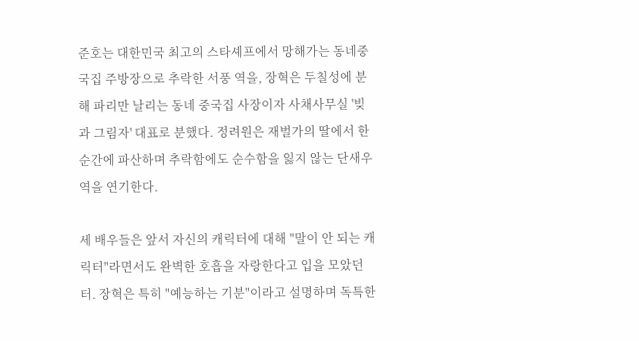준호는 대한민국 최고의 스타셰프에서 망해가는 동네중국집 주방장으로 추락한 서풍 역을, 장혁은 두칠성에 분해 파리만 날리는 동네 중국집 사장이자 사채사무실 '빚과 그림자' 대표로 분했다. 정려원은 재벌가의 딸에서 한순간에 파산하며 추락함에도 순수함을 잃지 않는 단새우 역을 연기한다.

세 배우들은 앞서 자신의 캐릭터에 대해 "말이 안 되는 캐릭터"라면서도 완벽한 호흡을 자랑한다고 입을 모았던 터. 장혁은 특히 "예능하는 기분"이라고 설명하며 독특한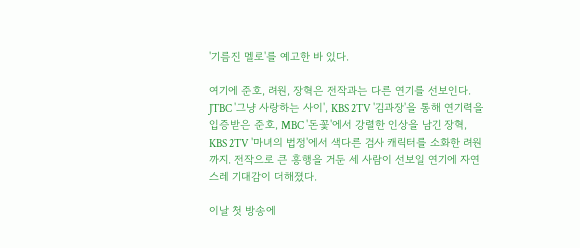'기름진 멜로'를 예고한 바 있다.

여기에 준호, 려원, 장혁은 전작과는 다른 연기를 선보인다. JTBC '그냥 사랑하는 사이', KBS 2TV '김과장'을 통해 연기력을 입증받은 준호, MBC '돈꽃'에서 강렬한 인상을 남긴 장혁, KBS 2TV '마녀의 법정'에서 색다른 검사 캐릭터를 소화한 려원까지. 전작으로 큰 흥행을 거둔 세 사람이 선보일 연기에 자연스레 기대감이 더해졌다.

이날 첫 방송에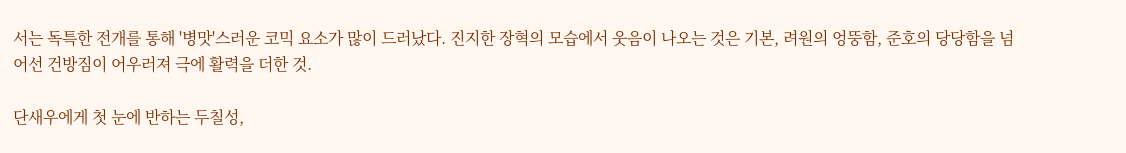서는 독특한 전개를 통해 '병맛'스러운 코믹 요소가 많이 드러났다. 진지한 장혁의 모습에서 웃음이 나오는 것은 기본, 려원의 엉뚱함, 준호의 당당함을 넘어선 건방짐이 어우러져 극에 활력을 더한 것.

단새우에게 첫 눈에 반하는 두칠성,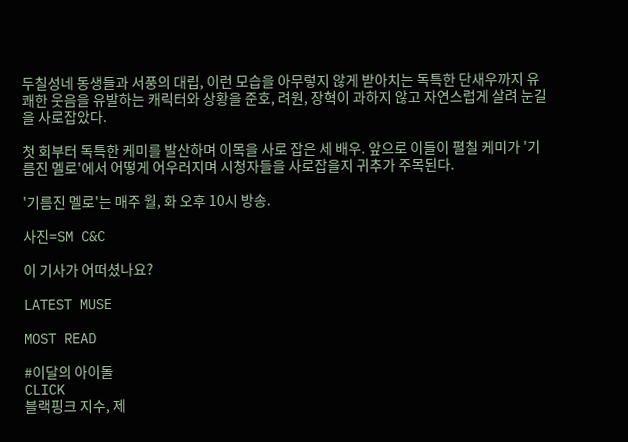두칠성네 동생들과 서풍의 대립, 이런 모습을 아무렇지 않게 받아치는 독특한 단새우까지 유쾌한 웃음을 유발하는 캐릭터와 상황을 준호, 려원, 장혁이 과하지 않고 자연스럽게 살려 눈길을 사로잡았다.

첫 회부터 독특한 케미를 발산하며 이목을 사로 잡은 세 배우. 앞으로 이들이 펼칠 케미가 '기름진 멜로'에서 어떻게 어우러지며 시청자들을 사로잡을지 귀추가 주목된다.

'기름진 멜로'는 매주 월, 화 오후 10시 방송.

사진=SM C&C

이 기사가 어떠셨나요?

LATEST MUSE

MOST READ

#이달의 아이돌
CLICK
블랙핑크 지수, 제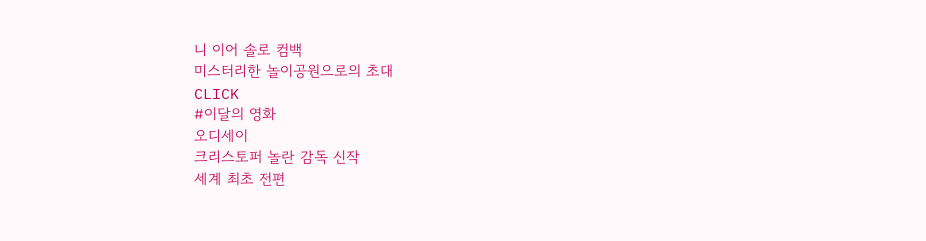니 이어 솔로 컴백
미스터리한 놀이공원으로의 초대
CLICK
#이달의 영화
오디세이
크리스토퍼 놀란 감독 신작
세계 최초 전편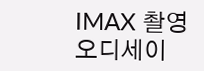IMAX 촬영
오디세이